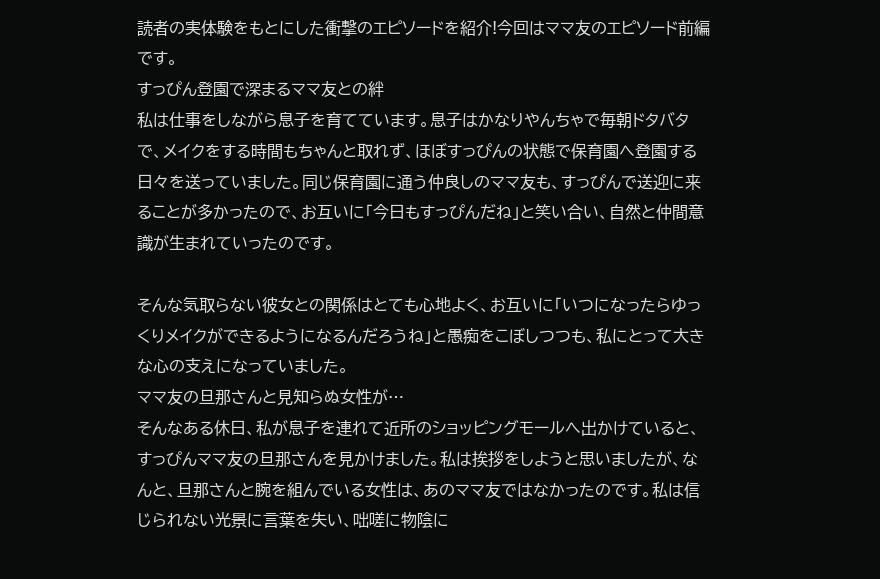読者の実体験をもとにした衝撃のエピソードを紹介!今回はママ友のエピソード前編です。
すっぴん登園で深まるママ友との絆
私は仕事をしながら息子を育てています。息子はかなりやんちゃで毎朝ドタバタで、メイクをする時間もちゃんと取れず、ほぼすっぴんの状態で保育園へ登園する日々を送っていました。同じ保育園に通う仲良しのママ友も、すっぴんで送迎に来ることが多かったので、お互いに「今日もすっぴんだね」と笑い合い、自然と仲間意識が生まれていったのです。

そんな気取らない彼女との関係はとても心地よく、お互いに「いつになったらゆっくりメイクができるようになるんだろうね」と愚痴をこぼしつつも、私にとって大きな心の支えになっていました。
ママ友の旦那さんと見知らぬ女性が…
そんなある休日、私が息子を連れて近所のショッピングモールへ出かけていると、すっぴんママ友の旦那さんを見かけました。私は挨拶をしようと思いましたが、なんと、旦那さんと腕を組んでいる女性は、あのママ友ではなかったのです。私は信じられない光景に言葉を失い、咄嗟に物陰に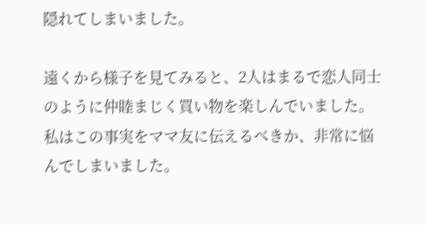隠れてしまいました。

遠くから様子を見てみると、2人はまるで恋人同士のように仲睦まじく買い物を楽しんでいました。私はこの事実をママ友に伝えるべきか、非常に悩んでしまいました。